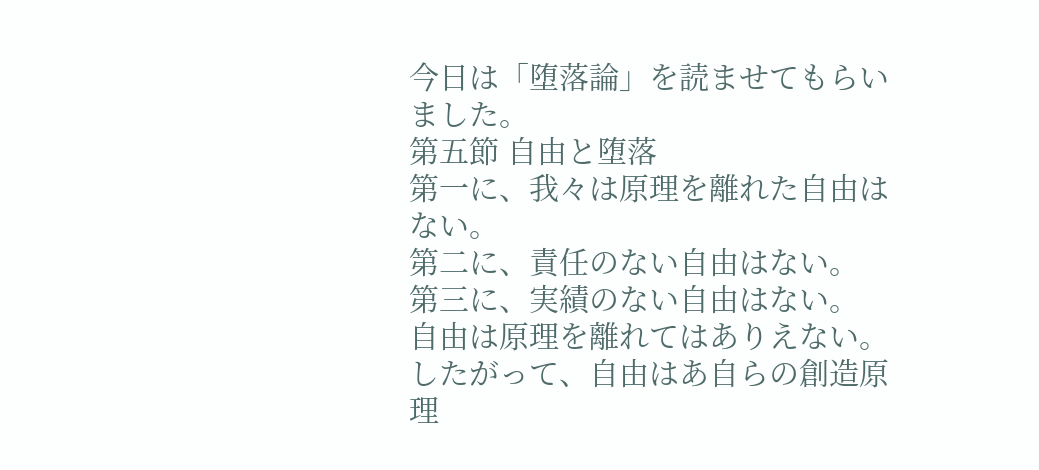今日は「堕落論」を読ませてもらいました。
第五節 自由と堕落
第一に、我々は原理を離れた自由はない。
第二に、責任のない自由はない。
第三に、実績のない自由はない。
自由は原理を離れてはありえない。したがって、自由はあ自らの創造原理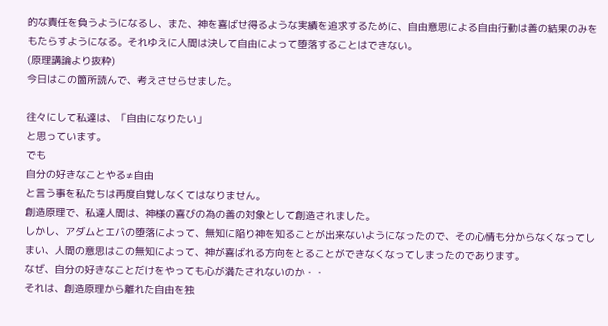的な責任を負うようになるし、また、神を喜ばせ得るような実績を追求するために、自由意思による自由行動は善の結果のみをもたらすようになる。それゆえに人間は決して自由によって堕落することはできない。
(原理講論より抜粋)
今日はこの箇所読んで、考えさせらせました。

往々にして私達は、「自由になりたい」
と思っています。
でも
自分の好きなことやる≠自由
と言う事を私たちは再度自覚しなくてはなりません。
創造原理で、私達人間は、神様の喜びの為の善の対象として創造されました。
しかし、アダムとエバの堕落によって、無知に陥り神を知ることが出来ないようになったので、その心情も分からなくなってしまい、人間の意思はこの無知によって、神が喜ばれる方向をとることができなくなってしまったのであります。
なぜ、自分の好きなことだけをやっても心が満たされないのか・・
それは、創造原理から離れた自由を独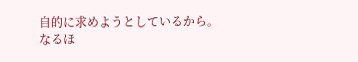自的に求めようとしているから。
なるほ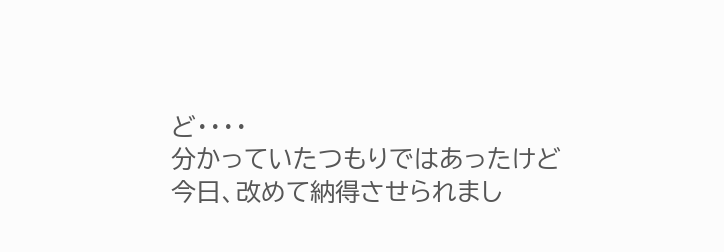ど・・・・
分かっていたつもりではあったけど
今日、改めて納得させられまし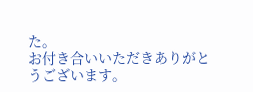た。
お付き合いいただきありがとうございます。